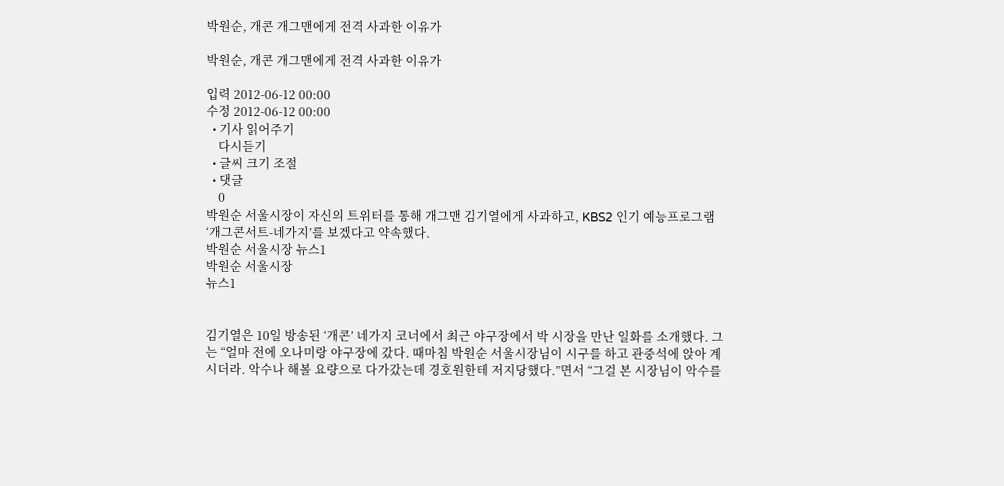박원순, 개콘 개그맨에게 전격 사과한 이유가

박원순, 개콘 개그맨에게 전격 사과한 이유가

입력 2012-06-12 00:00
수정 2012-06-12 00:00
  • 기사 읽어주기
    다시듣기
  • 글씨 크기 조절
  • 댓글
    0
박원순 서울시장이 자신의 트위터를 통해 개그맨 김기열에게 사과하고, KBS2 인기 예능프로그램 ‘개그콘서트-네가지’를 보겠다고 약속했다.
박원순 서울시장 뉴스1
박원순 서울시장
뉴스1


김기열은 10일 방송된 ‘개콘’ 네가지 코너에서 최근 야구장에서 박 시장을 만난 일화를 소개했다. 그는 “얼마 전에 오나미랑 야구장에 갔다. 때마침 박원순 서울시장님이 시구를 하고 관중석에 앉아 계시더라. 악수나 해볼 요량으로 다가갔는데 경호원한테 저지당했다.”면서 “그걸 본 시장님이 악수를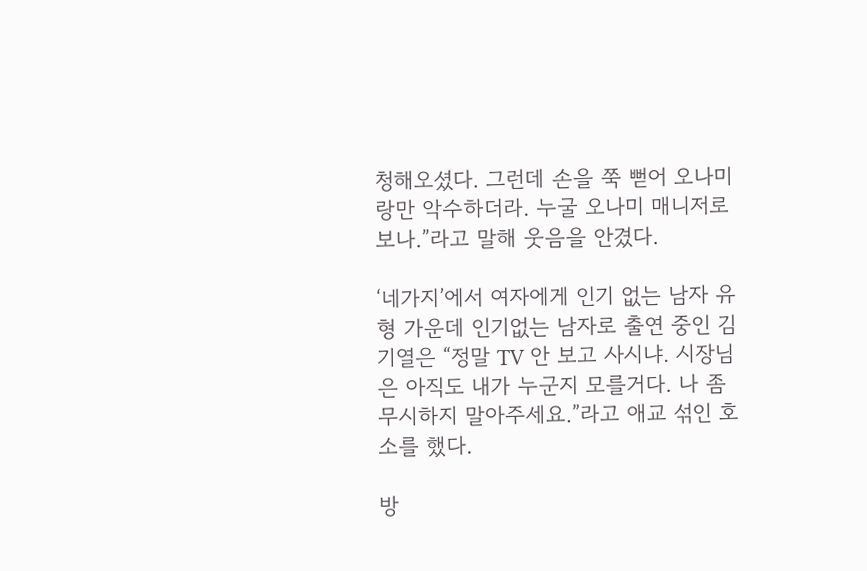청해오셨다. 그런데 손을 쭉 뻗어 오나미랑만 악수하더라. 누굴 오나미 매니저로 보나.”라고 말해 웃음을 안겼다.

‘네가지’에서 여자에게 인기 없는 남자 유형 가운데 인기없는 남자로 출연 중인 김기열은 “정말 TV 안 보고 사시냐. 시장님은 아직도 내가 누군지 모를거다. 나 좀 무시하지 말아주세요.”라고 애교 섞인 호소를 했다.

방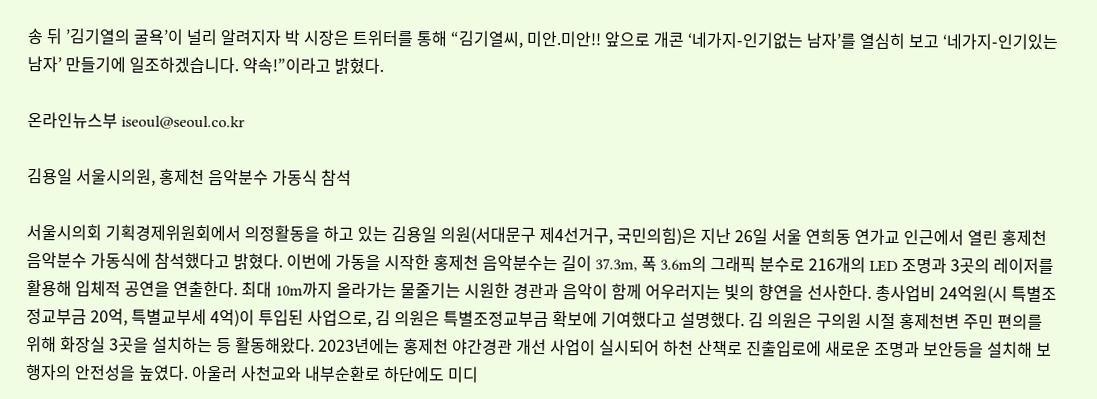송 뒤 ’김기열의 굴욕’이 널리 알려지자 박 시장은 트위터를 통해 “김기열씨, 미안.미안!! 앞으로 개콘 ‘네가지-인기없는 남자’를 열심히 보고 ‘네가지-인기있는 남자’ 만들기에 일조하겠습니다. 약속!”이라고 밝혔다.

온라인뉴스부 iseoul@seoul.co.kr

김용일 서울시의원, 홍제천 음악분수 가동식 참석

서울시의회 기획경제위원회에서 의정활동을 하고 있는 김용일 의원(서대문구 제4선거구, 국민의힘)은 지난 26일 서울 연희동 연가교 인근에서 열린 홍제천 음악분수 가동식에 참석했다고 밝혔다. 이번에 가동을 시작한 홍제천 음악분수는 길이 37.3m, 폭 3.6m의 그래픽 분수로 216개의 LED 조명과 3곳의 레이저를 활용해 입체적 공연을 연출한다. 최대 10m까지 올라가는 물줄기는 시원한 경관과 음악이 함께 어우러지는 빛의 향연을 선사한다. 총사업비 24억원(시 특별조정교부금 20억, 특별교부세 4억)이 투입된 사업으로, 김 의원은 특별조정교부금 확보에 기여했다고 설명했다. 김 의원은 구의원 시절 홍제천변 주민 편의를 위해 화장실 3곳을 설치하는 등 활동해왔다. 2023년에는 홍제천 야간경관 개선 사업이 실시되어 하천 산책로 진출입로에 새로운 조명과 보안등을 설치해 보행자의 안전성을 높였다. 아울러 사천교와 내부순환로 하단에도 미디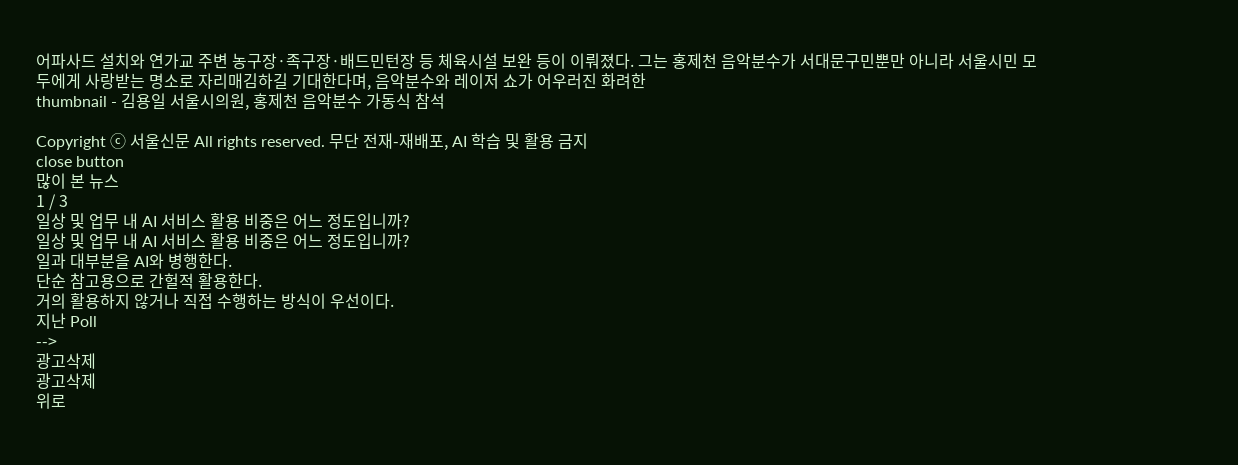어파사드 설치와 연가교 주변 농구장·족구장·배드민턴장 등 체육시설 보완 등이 이뤄졌다. 그는 홍제천 음악분수가 서대문구민뿐만 아니라 서울시민 모두에게 사랑받는 명소로 자리매김하길 기대한다며, 음악분수와 레이저 쇼가 어우러진 화려한
thumbnail - 김용일 서울시의원, 홍제천 음악분수 가동식 참석

Copyright ⓒ 서울신문 All rights reserved. 무단 전재-재배포, AI 학습 및 활용 금지
close button
많이 본 뉴스
1 / 3
일상 및 업무 내 AI 서비스 활용 비중은 어느 정도입니까?
일상 및 업무 내 AI 서비스 활용 비중은 어느 정도입니까?
일과 대부분을 AI와 병행한다.
단순 참고용으로 간헐적 활용한다.
거의 활용하지 않거나 직접 수행하는 방식이 우선이다.
지난 Poll
-->
광고삭제
광고삭제
위로